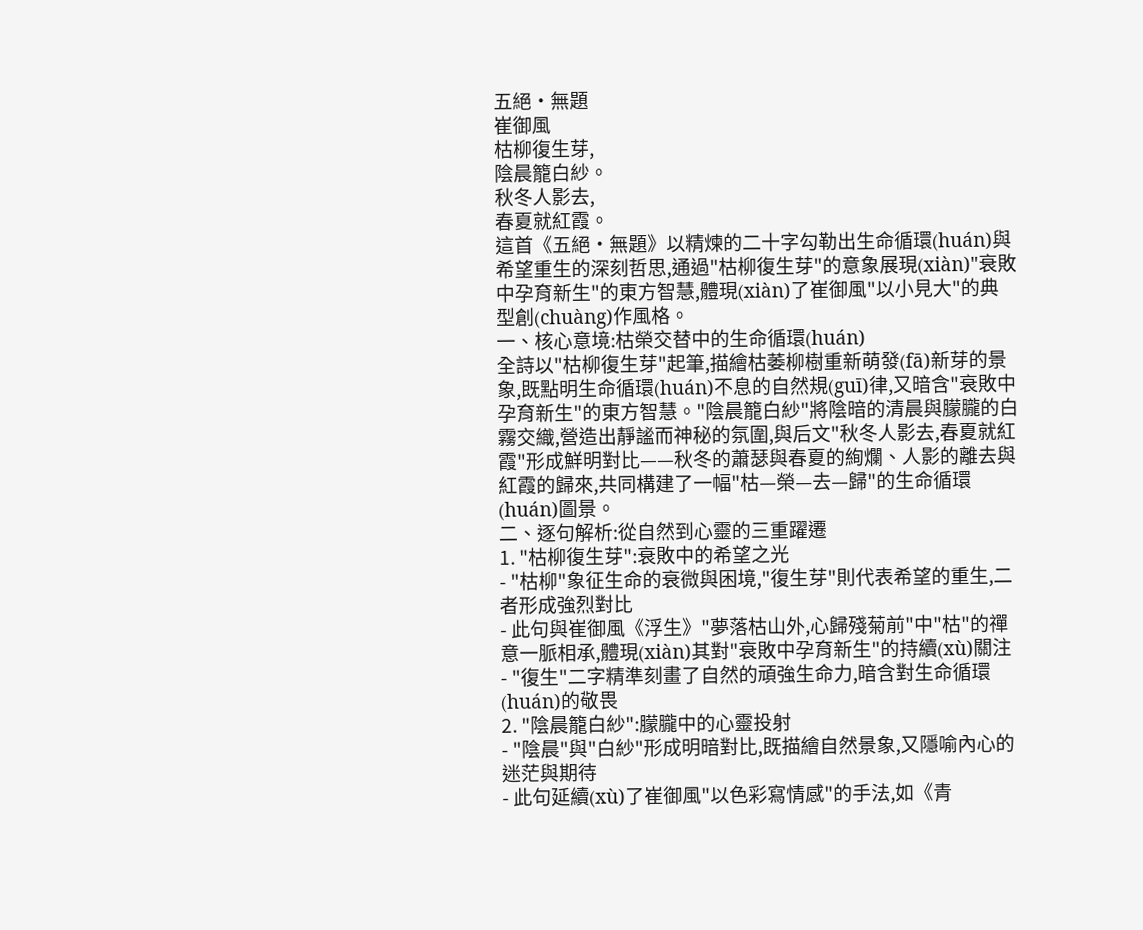五絕·無題
崔御風
枯柳復生芽,
陰晨籠白紗。
秋冬人影去,
春夏就紅霞。
這首《五絕·無題》以精煉的二十字勾勒出生命循環(huán)與希望重生的深刻哲思,通過"枯柳復生芽"的意象展現(xiàn)"衰敗中孕育新生"的東方智慧,體現(xiàn)了崔御風"以小見大"的典型創(chuàng)作風格。
一、核心意境:枯榮交替中的生命循環(huán)
全詩以"枯柳復生芽"起筆,描繪枯萎柳樹重新萌發(fā)新芽的景象,既點明生命循環(huán)不息的自然規(guī)律,又暗含"衰敗中孕育新生"的東方智慧。"陰晨籠白紗"將陰暗的清晨與朦朧的白霧交織,營造出靜謐而神秘的氛圍,與后文"秋冬人影去,春夏就紅霞"形成鮮明對比——秋冬的蕭瑟與春夏的絢爛、人影的離去與紅霞的歸來,共同構建了一幅"枯—榮—去—歸"的生命循環(huán)圖景。
二、逐句解析:從自然到心靈的三重躍遷
1. "枯柳復生芽":衰敗中的希望之光
- "枯柳"象征生命的衰微與困境,"復生芽"則代表希望的重生,二者形成強烈對比
- 此句與崔御風《浮生》"夢落枯山外,心歸殘菊前"中"枯"的禪意一脈相承,體現(xiàn)其對"衰敗中孕育新生"的持續(xù)關注
- "復生"二字精準刻畫了自然的頑強生命力,暗含對生命循環(huán)的敬畏
2. "陰晨籠白紗":朦朧中的心靈投射
- "陰晨"與"白紗"形成明暗對比,既描繪自然景象,又隱喻內心的迷茫與期待
- 此句延續(xù)了崔御風"以色彩寫情感"的手法,如《青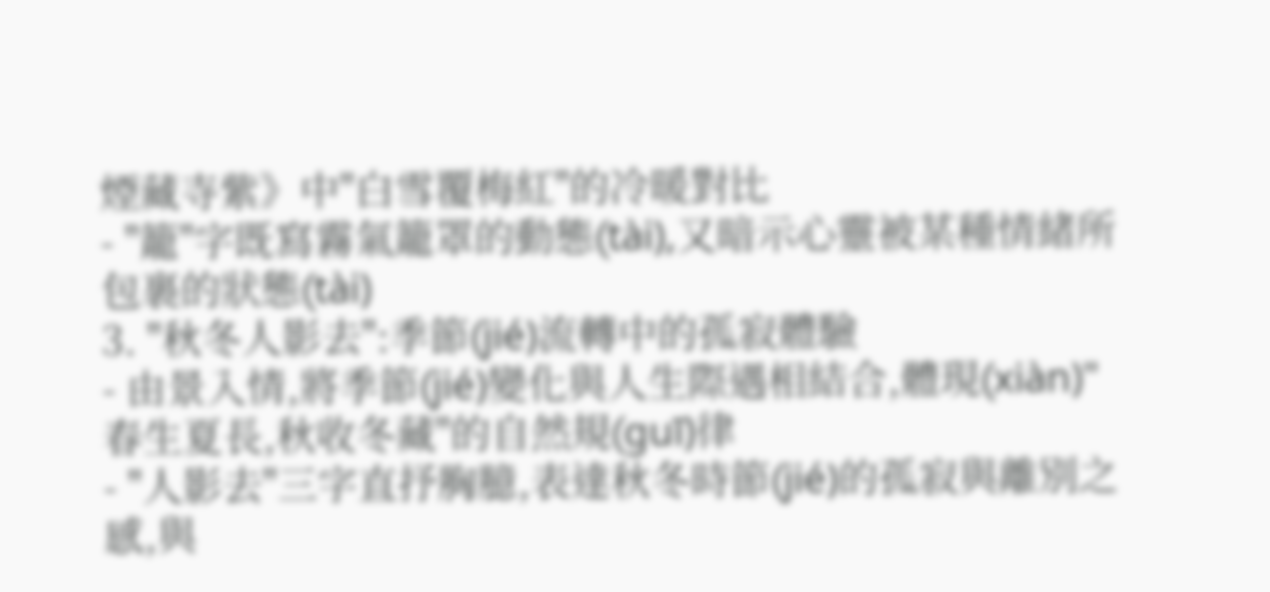煙藏寺紫》中"白雪覆梅紅"的冷暖對比
- "籠"字既寫霧氣籠罩的動態(tài),又暗示心靈被某種情緒所包裹的狀態(tài)
3. "秋冬人影去":季節(jié)流轉中的孤寂體驗
- 由景入情,將季節(jié)變化與人生際遇相結合,體現(xiàn)"春生夏長,秋收冬藏"的自然規(guī)律
- "人影去"三字直抒胸臆,表達秋冬時節(jié)的孤寂與離別之感,與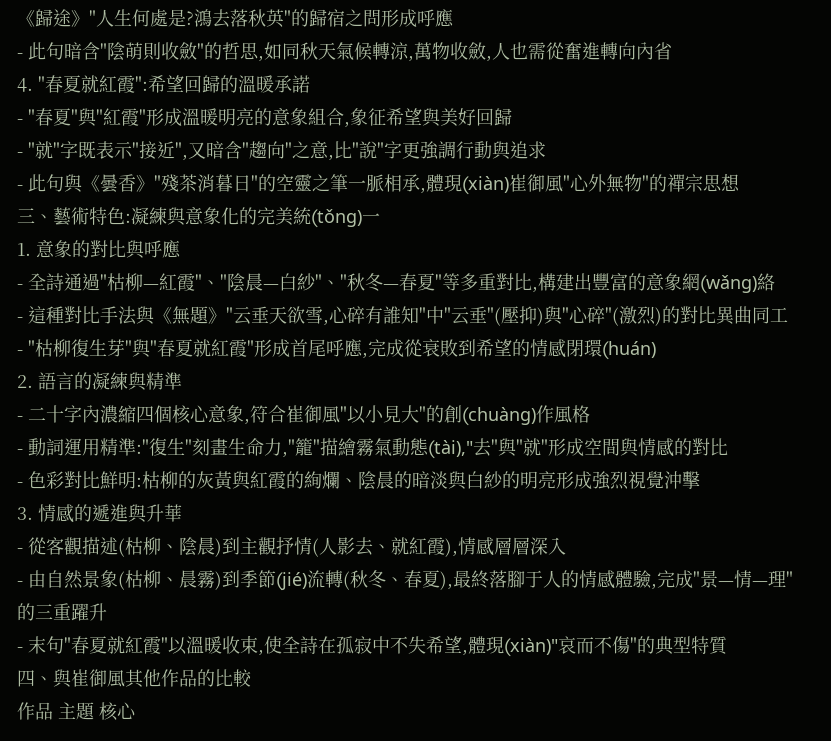《歸途》"人生何處是?鴻去落秋英"的歸宿之問形成呼應
- 此句暗含"陰萌則收斂"的哲思,如同秋天氣候轉涼,萬物收斂,人也需從奮進轉向內省
4. "春夏就紅霞":希望回歸的溫暖承諾
- "春夏"與"紅霞"形成溫暖明亮的意象組合,象征希望與美好回歸
- "就"字既表示"接近",又暗含"趨向"之意,比"說"字更強調行動與追求
- 此句與《曇香》"殘茶消暮日"的空靈之筆一脈相承,體現(xiàn)崔御風"心外無物"的禪宗思想
三、藝術特色:凝練與意象化的完美統(tǒng)一
1. 意象的對比與呼應
- 全詩通過"枯柳—紅霞"、"陰晨—白紗"、"秋冬—春夏"等多重對比,構建出豐富的意象網(wǎng)絡
- 這種對比手法與《無題》"云垂天欲雪,心碎有誰知"中"云垂"(壓抑)與"心碎"(激烈)的對比異曲同工
- "枯柳復生芽"與"春夏就紅霞"形成首尾呼應,完成從衰敗到希望的情感閉環(huán)
2. 語言的凝練與精準
- 二十字內濃縮四個核心意象,符合崔御風"以小見大"的創(chuàng)作風格
- 動詞運用精準:"復生"刻畫生命力,"籠"描繪霧氣動態(tài),"去"與"就"形成空間與情感的對比
- 色彩對比鮮明:枯柳的灰黃與紅霞的絢爛、陰晨的暗淡與白紗的明亮形成強烈視覺沖擊
3. 情感的遞進與升華
- 從客觀描述(枯柳、陰晨)到主觀抒情(人影去、就紅霞),情感層層深入
- 由自然景象(枯柳、晨霧)到季節(jié)流轉(秋冬、春夏),最終落腳于人的情感體驗,完成"景—情—理"的三重躍升
- 末句"春夏就紅霞"以溫暖收束,使全詩在孤寂中不失希望,體現(xiàn)"哀而不傷"的典型特質
四、與崔御風其他作品的比較
作品 主題 核心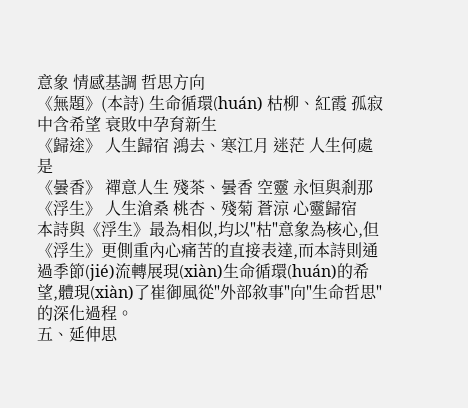意象 情感基調 哲思方向
《無題》(本詩) 生命循環(huán) 枯柳、紅霞 孤寂中含希望 衰敗中孕育新生
《歸途》 人生歸宿 鴻去、寒江月 迷茫 人生何處是
《曇香》 禪意人生 殘茶、曇香 空靈 永恒與剎那
《浮生》 人生滄桑 桃杏、殘菊 蒼涼 心靈歸宿
本詩與《浮生》最為相似,均以"枯"意象為核心,但《浮生》更側重內心痛苦的直接表達,而本詩則通過季節(jié)流轉展現(xiàn)生命循環(huán)的希望,體現(xiàn)了崔御風從"外部敘事"向"生命哲思"的深化過程。
五、延伸思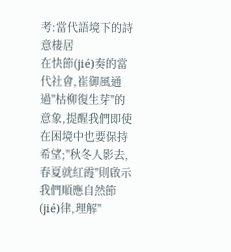考:當代語境下的詩意棲居
在快節(jié)奏的當代社會,崔御風通過"枯柳復生芽"的意象,提醒我們即使在困境中也要保持希望;"秋冬人影去,春夏就紅霞"則啟示我們順應自然節(jié)律,理解"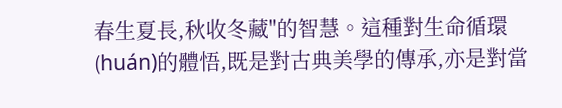春生夏長,秋收冬藏"的智慧。這種對生命循環(huán)的體悟,既是對古典美學的傳承,亦是對當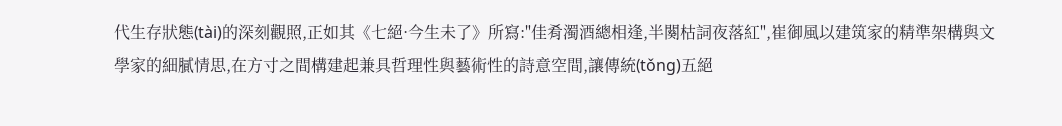代生存狀態(tài)的深刻觀照,正如其《七絕·今生未了》所寫:"佳肴濁酒總相逢,半闋枯詞夜落紅",崔御風以建筑家的精準架構與文學家的細膩情思,在方寸之間構建起兼具哲理性與藝術性的詩意空間,讓傳統(tǒng)五絕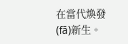在當代煥發(fā)新生。